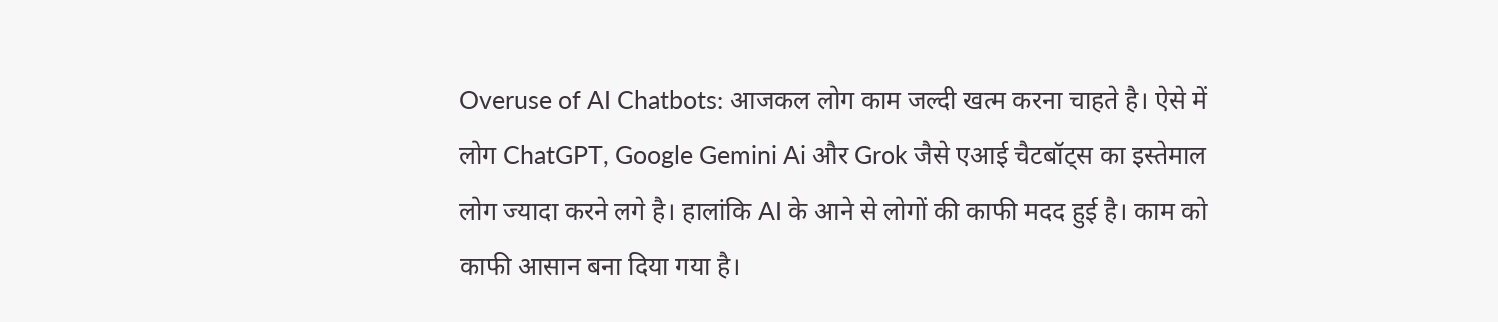Overuse of AI Chatbots: आजकल लोग काम जल्दी खत्म करना चाहते है। ऐसे में लोग ChatGPT, Google Gemini Ai और Grok जैसे एआई चैटबॉट्स का इस्तेमाल लोग ज्यादा करने लगे है। हालांकि AI के आने से लोगों की काफी मदद हुई है। काम को काफी आसान बना दिया गया है।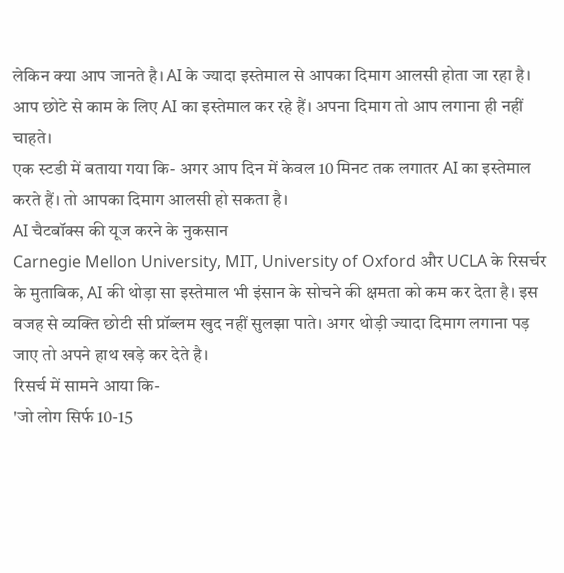लेकिन क्या आप जानते है। AI के ज्यादा इस्तेमाल से आपका दिमाग आलसी होता जा रहा है। आप छोटे से काम के लिए AI का इस्तेमाल कर रहे हैं। अपना दिमाग तो आप लगाना ही नहीं चाहते।
एक स्टडी में बताया गया कि- अगर आप दिन में केवल 10 मिनट तक लगातर AI का इस्तेमाल करते हैं। तो आपका दिमाग आलसी हो सकता है।
AI चैटबॉक्स की यूज करने के नुकसान
Carnegie Mellon University, MIT, University of Oxford और UCLA के रिसर्चर के मुताबिक, AI की थोड़ा सा इस्तेमाल भी इंसान के सोचने की क्षमता को कम कर देता है। इस वजह से व्यक्ति छोटी सी प्रॉब्लम खुद नहीं सुलझा पाते। अगर थोड़ी ज्यादा दिमाग लगाना पड़ जाए तो अपने हाथ खड़े कर देते है।
रिसर्च में सामने आया कि-
'जो लोग सिर्फ 10-15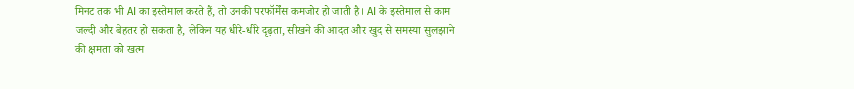मिनट तक भी AI का इस्तेमाल करते हैं, तो उनकी परफॉर्मेंस कमजोर हो जाती है। AI के इस्तेमाल से काम जल्दी और बेहतर हो सकता है, लेकिन यह धीरे-धीरे दृढ़ता, सीखने की आदत और खुद से समस्या सुलझाने की क्षमता को खत्म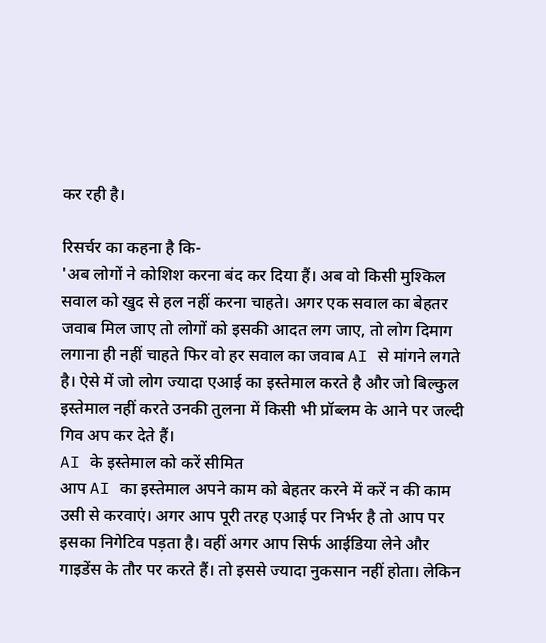कर रही है।

रिसर्चर का कहना है कि-
'अब लोगों ने कोशिश करना बंद कर दिया हैं। अब वो किसी मुश्किल सवाल को खुद से हल नहीं करना चाहते। अगर एक सवाल का बेहतर जवाब मिल जाए तो लोगों को इसकी आदत लग जाए, तो लोग दिमाग लगाना ही नहीं चाहते फिर वो हर सवाल का जवाब AI से मांगने लगते है। ऐसे में जो लोग ज्यादा एआई का इस्तेमाल करते है और जो बिल्कुल इस्तेमाल नहीं करते उनकी तुलना में किसी भी प्रॉब्लम के आने पर जल्दी गिव अप कर देते हैं।
AI के इस्तेमाल को करें सीमित
आप AI का इस्तेमाल अपने काम को बेहतर करने में करें न की काम उसी से करवाएं। अगर आप पूरी तरह एआई पर निर्भर है तो आप पर इसका निगेटिव पड़ता है। वहीं अगर आप सिर्फ आईडिया लेने और गाइडेंस के तौर पर करते हैं। तो इससे ज्यादा नुकसान नहीं होता। लेकिन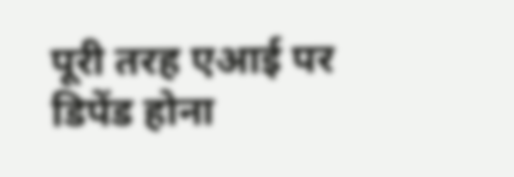पूरी तरह एआई पर डिपेंड होना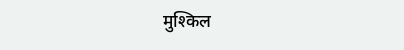मुश्किल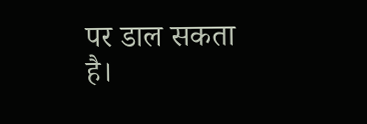पर डाल सकता है।